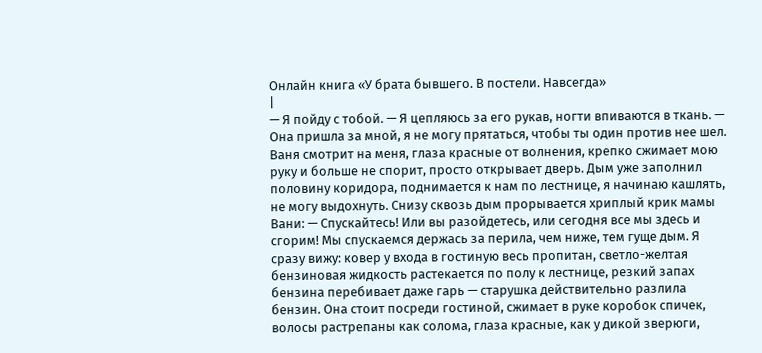Онлайн книга «У брата бывшего. В постели. Навсегда»
|
— Я пойду с тобой. — Я цепляюсь за его рукав, ногти впиваются в ткань. — Она пришла за мной, я не могу прятаться, чтобы ты один против нее шел. Ваня смотрит на меня, глаза красные от волнения, крепко сжимает мою руку и больше не спорит, просто открывает дверь. Дым уже заполнил половину коридора, поднимается к нам по лестнице, я начинаю кашлять, не могу выдохнуть. Снизу сквозь дым прорывается хриплый крик мамы Вани: — Спускайтесь! Или вы разойдетесь, или сегодня все мы здесь и сгорим! Мы спускаемся держась за перила, чем ниже, тем гуще дым. Я сразу вижу: ковер у входа в гостиную весь пропитан, светло-желтая бензиновая жидкость растекается по полу к лестнице, резкий запах бензина перебивает даже гарь — старушка действительно разлила бензин. Она стоит посреди гостиной, сжимает в руке коробок спичек, волосы растрепаны как солома, глаза красные, как у дикой зверюги,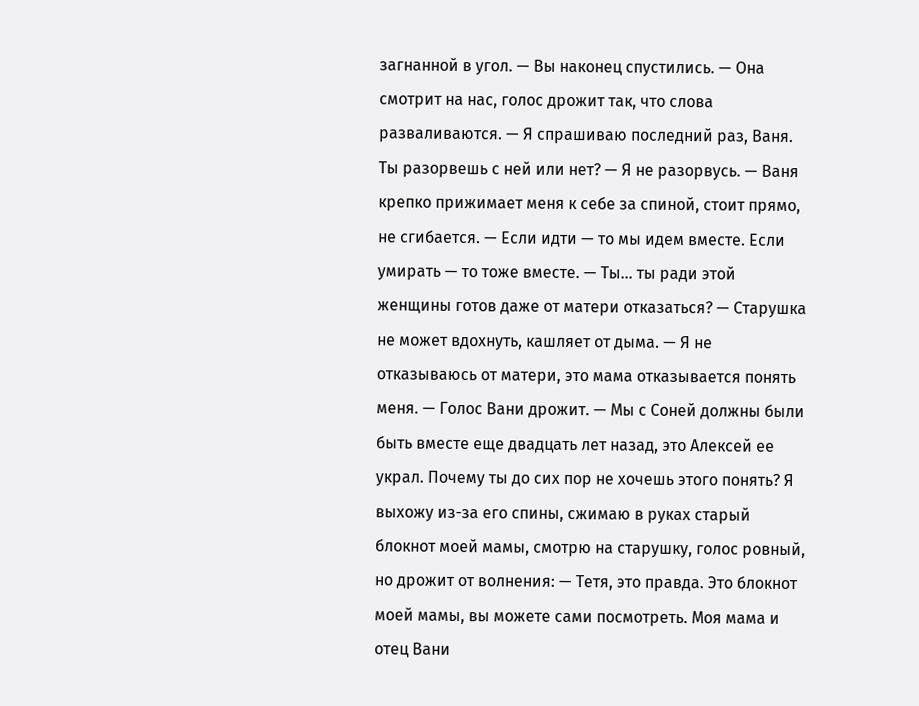загнанной в угол. — Вы наконец спустились. — Она смотрит на нас, голос дрожит так, что слова разваливаются. — Я спрашиваю последний раз, Ваня. Ты разорвешь с ней или нет? — Я не разорвусь. — Ваня крепко прижимает меня к себе за спиной, стоит прямо, не сгибается. — Если идти — то мы идем вместе. Если умирать — то тоже вместе. — Ты… ты ради этой женщины готов даже от матери отказаться? — Старушка не может вдохнуть, кашляет от дыма. — Я не отказываюсь от матери, это мама отказывается понять меня. — Голос Вани дрожит. — Мы с Соней должны были быть вместе еще двадцать лет назад, это Алексей ее украл. Почему ты до сих пор не хочешь этого понять? Я выхожу из-за его спины, сжимаю в руках старый блокнот моей мамы, смотрю на старушку, голос ровный, но дрожит от волнения: — Тетя, это правда. Это блокнот моей мамы, вы можете сами посмотреть. Моя мама и отец Вани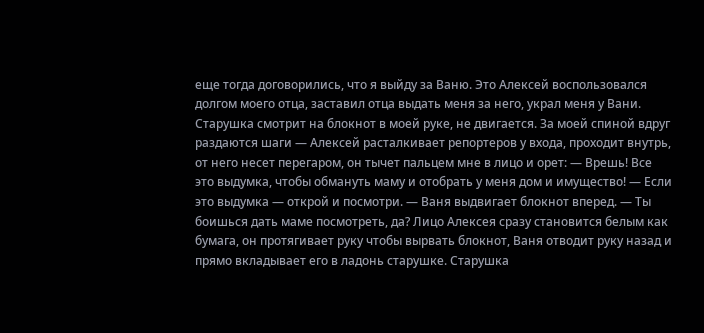еще тогда договорились, что я выйду за Ваню. Это Алексей воспользовался долгом моего отца, заставил отца выдать меня за него, украл меня у Вани. Старушка смотрит на блокнот в моей руке, не двигается. За моей спиной вдруг раздаются шаги — Алексей расталкивает репортеров у входа, проходит внутрь, от него несет перегаром, он тычет пальцем мне в лицо и орет: — Врешь! Все это выдумка, чтобы обмануть маму и отобрать у меня дом и имущество! — Если это выдумка — открой и посмотри. — Ваня выдвигает блокнот вперед. — Ты боишься дать маме посмотреть, да? Лицо Алексея сразу становится белым как бумага, он протягивает руку чтобы вырвать блокнот, Ваня отводит руку назад и прямо вкладывает его в ладонь старушке. Старушка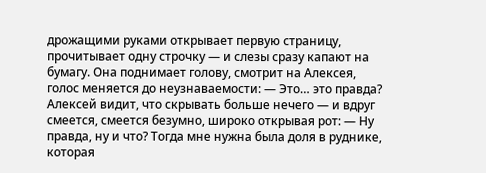дрожащими руками открывает первую страницу, прочитывает одну строчку — и слезы сразу капают на бумагу. Она поднимает голову, смотрит на Алексея, голос меняется до неузнаваемости: — Это… это правда? Алексей видит, что скрывать больше нечего — и вдруг смеется, смеется безумно, широко открывая рот: — Ну правда, ну и что? Тогда мне нужна была доля в руднике, которая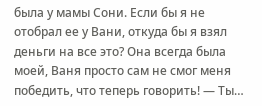была у мамы Сони. Если бы я не отобрал ее у Вани, откуда бы я взял деньги на все это? Она всегда была моей, Ваня просто сам не смог меня победить, что теперь говорить! — Ты…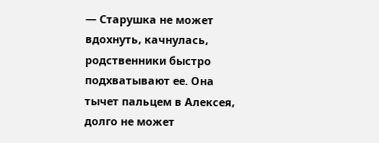— Старушка не может вдохнуть, качнулась, родственники быстро подхватывают ее. Она тычет пальцем в Алексея, долго не может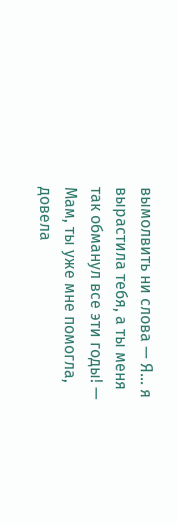вымолвить ни слова — Я… я вырастила тебя, а ты меня так обманул все эти годы! — Мам, ты уже мне помогла, довела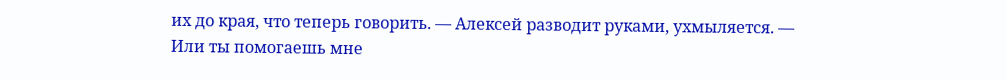их до края, что теперь говорить. — Алексей разводит руками, ухмыляется. — Или ты помогаешь мне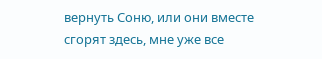вернуть Соню, или они вместе сгорят здесь, мне уже все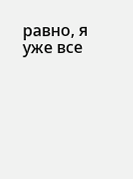равно, я уже все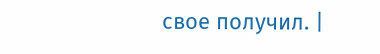свое получил. |